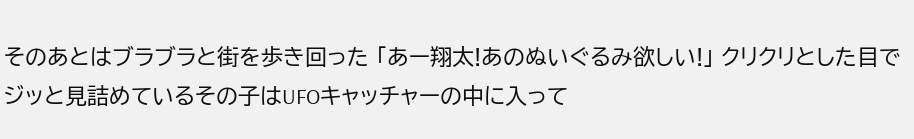そのあとはブラブラと街を歩き回った 「あー翔太!あのぬいぐるみ欲しい!」 クリクリとした目でジッと見詰めているその子はUFOキャッチャーの中に入って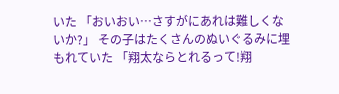いた 「おいおい…さすがにあれは難しくないか?」 その子はたくさんのぬいぐるみに埋もれていた 「翔太ならとれるって!翔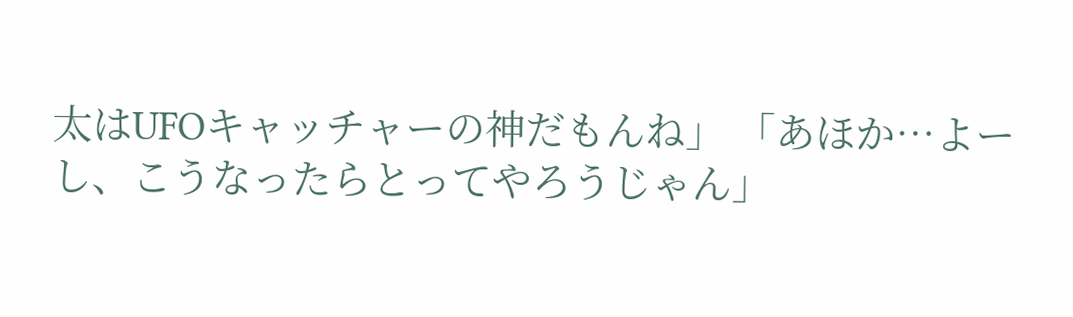太はUFOキャッチャーの神だもんね」 「あほか…よーし、こうなったらとってやろうじゃん」